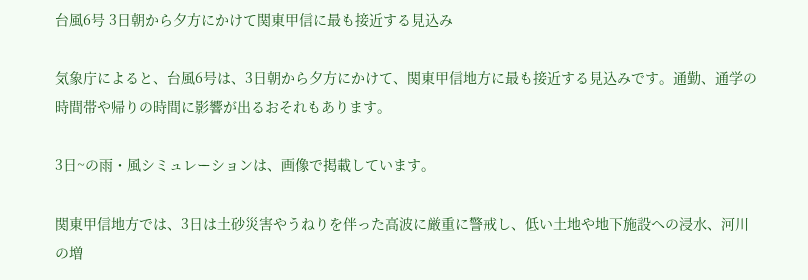台風6号 3日朝から夕方にかけて関東甲信に最も接近する見込み

気象庁によると、台風6号は、3日朝から夕方にかけて、関東甲信地方に最も接近する見込みです。通勤、通学の時間帯や帰りの時間に影響が出るおそれもあります。

3日~の雨・風シミュレーションは、画像で掲載しています。

関東甲信地方では、3日は土砂災害やうねりを伴った高波に厳重に警戒し、低い土地や地下施設への浸水、河川の増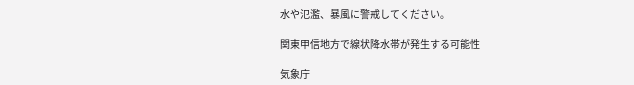水や氾濫、暴風に警戒してください。

関東甲信地方で線状降水帯が発生する可能性

気象庁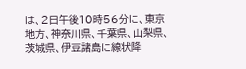は、2日午後10時56分に、東京地方、神奈川県、千葉県、山梨県、茨城県、伊豆諸島に線状降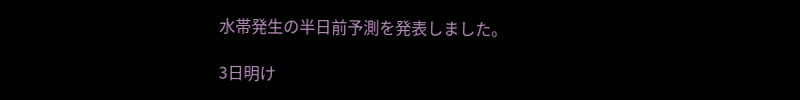水帯発生の半日前予測を発表しました。

3日明け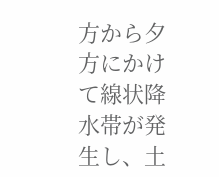方から夕方にかけて線状降水帯が発生し、土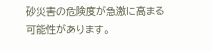砂災害の危険度が急激に高まる可能性があります。